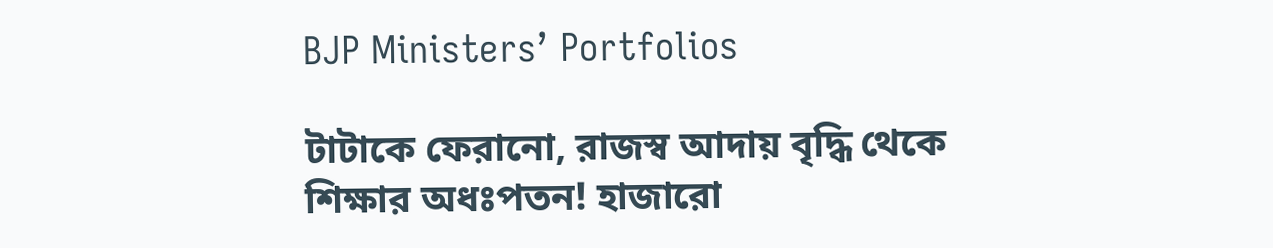BJP Ministers’ Portfolios

টাটাকে ফেরানো, রাজস্ব আদায় বৃদ্ধি থেকে শিক্ষার অধঃপতন! হাজারো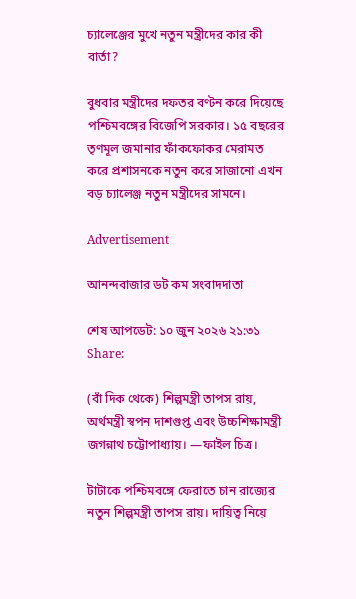চ্যালেঞ্জের মুখে নতুন মন্ত্রীদের কার কী বার্তা?

বুধবার মন্ত্রীদের দফতর বণ্টন করে দিয়েছে পশ্চিমবঙ্গের বিজেপি সরকার। ১৫ বছরের তৃণমূল জমানার ফাঁকফোকর মেরামত করে প্রশাসনকে নতুন করে সাজানো এখন বড় চ্যালেঞ্জ নতুন মন্ত্রীদের সামনে।

Advertisement

আনন্দবাজার ডট কম সংবাদদাতা

শেষ আপডেট: ১০ জুন ২০২৬ ২১:৩১
Share:

(বাঁ দিক থেকে) শিল্পমন্ত্রী তাপস রায়, অর্থমন্ত্রী স্বপন দাশগুপ্ত এবং উচ্চশিক্ষামন্ত্রী জগন্নাথ চট্টোপাধ্যায়। —ফাইল চিত্র।

টাটাকে পশ্চিমবঙ্গে ফেরাতে চান রাজ্যের নতুন শিল্পমন্ত্রী তাপস রায়। দায়িত্ব নিয়ে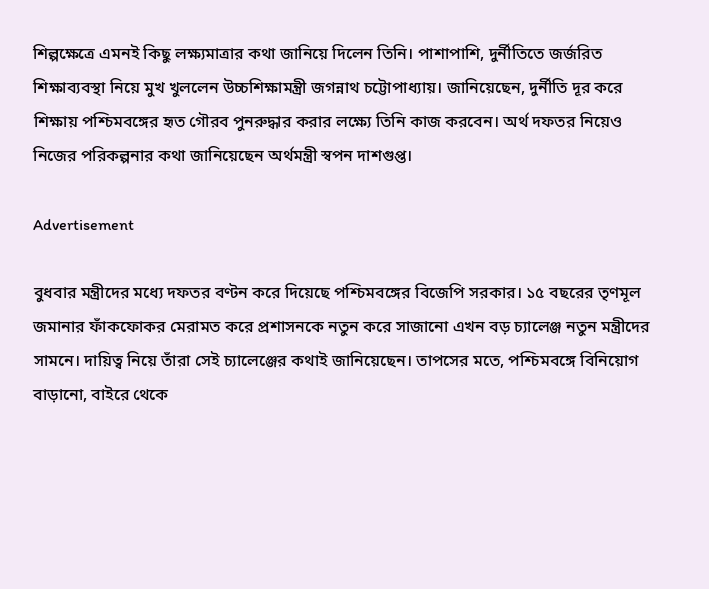শিল্পক্ষেত্রে এমনই কিছু লক্ষ্যমাত্রার কথা জানিয়ে দিলেন তিনি। পাশাপাশি, দুর্নীতিতে জর্জরিত শিক্ষাব্যবস্থা নিয়ে মুখ খুললেন উচ্চশিক্ষামন্ত্রী জগন্নাথ চট্টোপাধ্যায়। জানিয়েছেন, দুর্নীতি দূর করে শিক্ষায় পশ্চিমবঙ্গের হৃত গৌরব পুনরুদ্ধার করার লক্ষ্যে তিনি কাজ করবেন। অর্থ দফতর নিয়েও নিজের পরিকল্পনার কথা জানিয়েছেন অর্থমন্ত্রী স্বপন দাশগুপ্ত।

Advertisement

বুধবার মন্ত্রীদের মধ্যে দফতর বণ্টন করে দিয়েছে পশ্চিমবঙ্গের বিজেপি সরকার। ১৫ বছরের তৃণমূল জমানার ফাঁকফোকর মেরামত করে প্রশাসনকে নতুন করে সাজানো এখন বড় চ্যালেঞ্জ নতুন মন্ত্রীদের সামনে। দায়িত্ব নিয়ে তাঁরা সেই চ্যালেঞ্জের কথাই জানিয়েছেন। তাপসের মতে, পশ্চিমবঙ্গে বিনিয়োগ বাড়ানো, বাইরে থেকে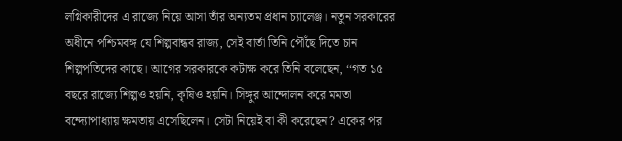লগ্নিকারীদের এ রাজ্যে নিয়ে আসা তাঁর অন্যতম প্রধান চ্যালেঞ্জ। নতুন সরকারের অধীনে পশ্চিমবঙ্গ যে শিল্পবান্ধব রাজ্য, সেই বার্তা তিনি পৌঁছে দিতে চান শিল্পপতিদের কাছে। আগের সরকারকে কটাক্ষ করে তিনি বলেছেন, ‘‘গত ১৫ বছরে রাজ্যে শিল্পও হয়নি, কৃষিও হয়নি। সিঙ্গুর আন্দোলন করে মমতা বন্দ্যোপাধ্যায় ক্ষমতায় এসেছিলেন। সেটা নিয়েই বা কী করেছেন? একের পর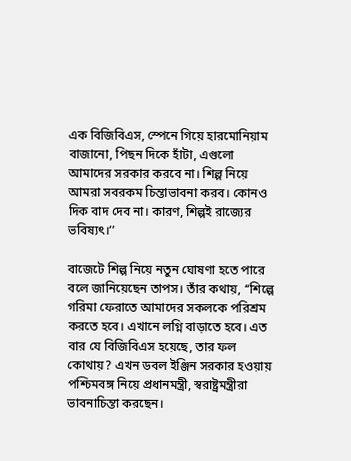এক বিজিবিএস, স্পেনে গিয়ে হারমোনিয়াম বাজানো, পিছন দিকে হাঁটা, এগুলো আমাদের সরকার করবে না। শিল্প নিয়ে আমরা সবরকম চিন্তাভাবনা করব। কোনও দিক বাদ দেব না। কারণ, শিল্পই রাজ্যের ভবিষ্যৎ।’’

বাজেটে শিল্প নিয়ে নতুন ঘোষণা হতে পারে বলে জানিয়েছেন তাপস। তাঁর কথায়, ‘‘শিল্পে গরিমা ফেরাতে আমাদের সকলকে পরিশ্রম করতে হবে। এখানে লগ্নি বাড়াতে হবে। এত বার যে বিজিবিএস হয়েছে, তার ফল কোথায়? এখন ডবল ইঞ্জিন সরকার হওয়ায় পশ্চিমবঙ্গ নিয়ে প্রধানমন্ত্রী, স্বরাষ্ট্রমন্ত্রীরা ভাবনাচিন্তা করছেন।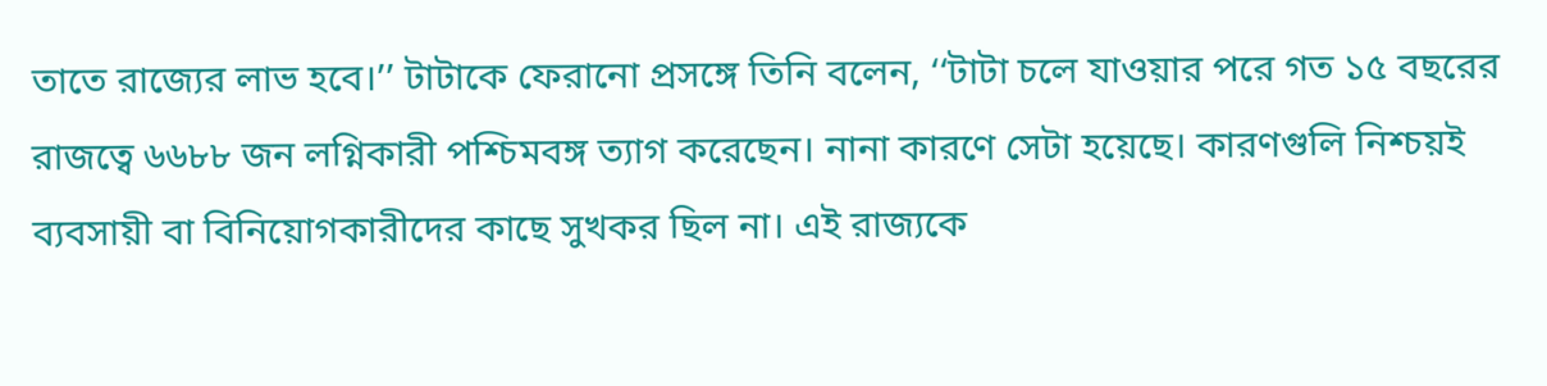তাতে রাজ্যের লাভ হবে।’’ টাটাকে ফেরানো প্রসঙ্গে তিনি বলেন, ‘‘টাটা চলে যাওয়ার পরে গত ১৫ বছরের রাজত্বে ৬৬৮৮ জন লগ্নিকারী পশ্চিমবঙ্গ ত্যাগ করেছেন। নানা কারণে সেটা হয়েছে। কারণগুলি নিশ্চয়ই ব্যবসায়ী বা বিনিয়োগকারীদের কাছে সুখকর ছিল না। এই রাজ্যকে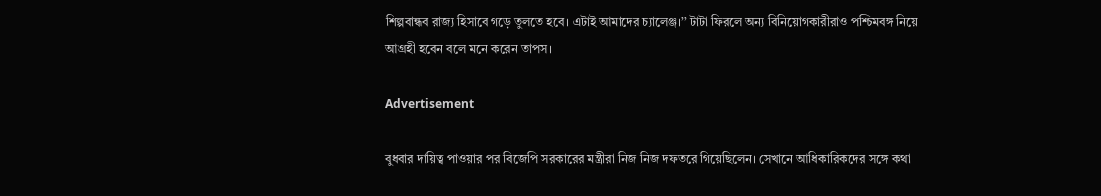শিল্পবান্ধব রাজ্য হিসাবে গড়ে তুলতে হবে। এটাই আমাদের চ্যালেঞ্জ।’’ টাটা ফিরলে অন্য বিনিয়োগকারীরাও পশ্চিমবঙ্গ নিয়ে আগ্রহী হবেন বলে মনে করেন তাপস।

Advertisement

বুধবার দায়িত্ব পাওয়ার পর বিজেপি সরকারের মন্ত্রীরা নিজ নিজ দফতরে গিয়েছিলেন। সেখানে আধিকারিকদের সঙ্গে কথা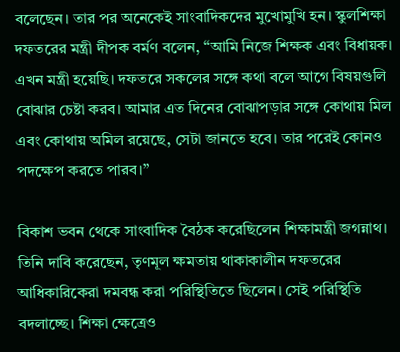বলেছেন। তার পর অনেকেই সাংবাদিকদের মুখোমুখি হন। স্কুলশিক্ষা দফতরের মন্ত্রী দীপক বর্মণ বলেন, ‘‘আমি নিজে শিক্ষক এবং বিধায়ক। এখন মন্ত্রী হয়েছি। দফতরে সকলের সঙ্গে কথা বলে আগে বিষয়গুলি বোঝার চেষ্টা করব। আমার এত দিনের বোঝাপড়ার সঙ্গে কোথায় মিল এবং কোথায় অমিল রয়েছে, সেটা জানতে হবে। তার পরেই কোনও পদক্ষেপ করতে পারব।’’

বিকাশ ভবন থেকে সাংবাদিক বৈঠক করেছিলেন শিক্ষামন্ত্রী জগন্নাথ। তিনি দাবি করেছেন, তৃণমূল ক্ষমতায় থাকাকালীন দফতরের আধিকারিকেরা দমবন্ধ করা পরিস্থিতিতে ছিলেন। সেই পরিস্থিতি বদলাচ্ছে। শিক্ষা ক্ষেত্রেও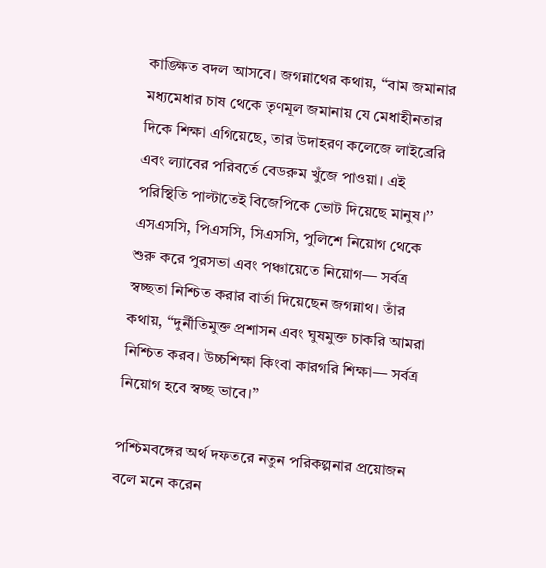কাঙ্ক্ষিত বদল আসবে। জগন্নাথের কথায়, ‘‘বাম জমানার মধ্যমেধার চাষ থেকে তৃণমূল জমানায় যে মেধাহীনতার দিকে শিক্ষা এগিয়েছে, তার উদাহরণ কলেজে লাইব্রেরি এবং ল্যাবের পরিবর্তে বেডরুম খুঁজে পাওয়া। এই পরিস্থিতি পাল্টাতেই বিজেপিকে ভোট দিয়েছে মানুষ।’’ এসএসসি, পিএসসি, সিএসসি, পুলিশে নিয়োগ থেকে শুরু করে পুরসভা এবং পঞ্চায়েতে নিয়োগ— সর্বত্র স্বচ্ছতা নিশ্চিত করার বার্তা দিয়েছেন জগন্নাথ। তাঁর কথায়, ‘‘দুর্নীতিমুক্ত প্রশাসন এবং ঘুষমুক্ত চাকরি আমরা নিশ্চিত করব। উচ্চশিক্ষা কিংবা কারগরি শিক্ষা— সর্বত্র নিয়োগ হবে স্বচ্ছ ভাবে।’’

পশ্চিমবঙ্গের অর্থ দফতরে নতুন পরিকল্পনার প্রয়োজন বলে মনে করেন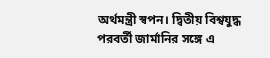অর্থমন্ত্রী স্বপন। দ্বিতীয় বিশ্বযুদ্ধ পরবর্তী জার্মানির সঙ্গে এ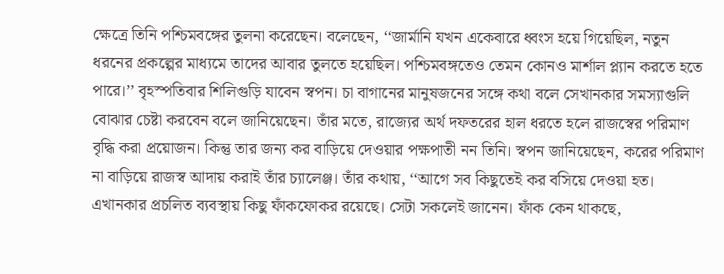ক্ষেত্রে তিনি পশ্চিমবঙ্গের তুলনা করেছেন। বলেছেন, ‘‘জার্মানি যখন একেবারে ধ্বংস হয়ে গিয়েছিল, নতুন ধরনের প্রকল্পের মাধ্যমে তাদের আবার তুলতে হয়েছিল। পশ্চিমবঙ্গতেও তেমন কোনও মার্শাল প্ল্যান করতে হতে পারে।’’ বৃহস্পতিবার শিলিগুড়ি যাবেন স্বপন। চা বাগানের মানুষজনের সঙ্গে কথা বলে সেখানকার সমস্যাগুলি বোঝার চেষ্টা করবেন বলে জানিয়েছেন। তাঁর মতে, রাজ্যের অর্থ দফতরের হাল ধরতে হলে রাজস্বের পরিমাণ বৃদ্ধি করা প্রয়োজন। কিন্তু তার জন্য কর বাড়িয়ে দেওয়ার পক্ষপাতী নন তিনি। স্বপন জানিয়েছেন, করের পরিমাণ না বাড়িয়ে রাজস্ব আদায় করাই তাঁর চ্যালেঞ্জ। তাঁর কথায়, ‘‘আগে সব কিছুতেই কর বসিয়ে দেওয়া হত। এখানকার প্রচলিত ব্যবস্থায় কিছু ফাঁকফোকর রয়েছে। সেটা সকলেই জানেন। ফাঁক কেন থাকছে,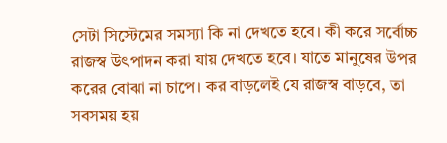সেটা সিস্টেমের সমস্যা কি না দেখতে হবে। কী করে সর্বোচ্চ রাজস্ব উৎপাদন করা যায় দেখতে হবে। যাতে মানুষের উপর করের বোঝা না চাপে। কর বাড়লেই যে রাজস্ব বাড়বে, তা সবসময় হয়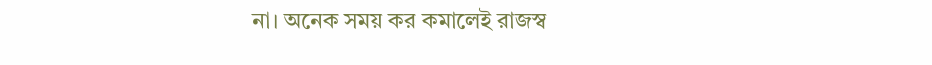না। অনেক সময় কর কমালেই রাজস্ব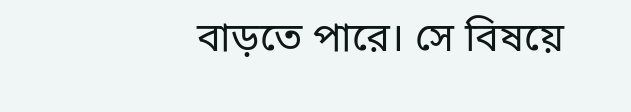বাড়তে পারে। সে বিষয়ে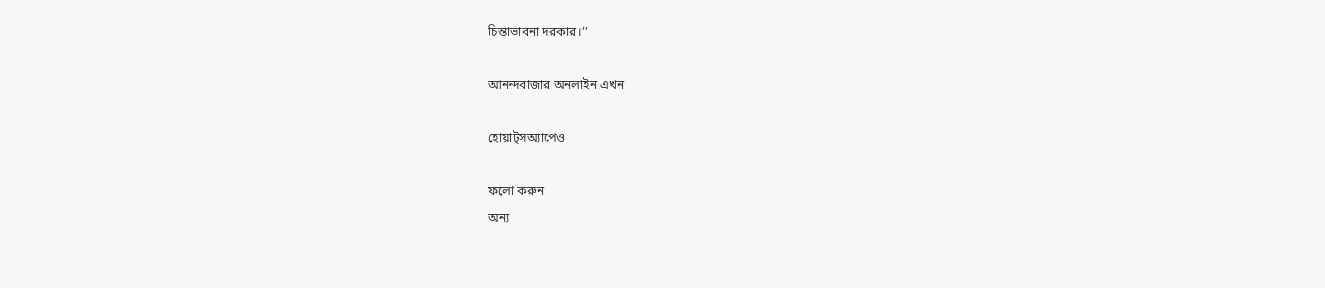চিন্তাভাবনা দরকার।’’

আনন্দবাজার অনলাইন এখন

হোয়াট্‌সঅ্যাপেও

ফলো করুন
অন্য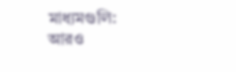মাধ্যমগুলি:
আরও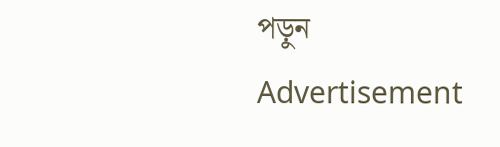পড়ুন
Advertisement